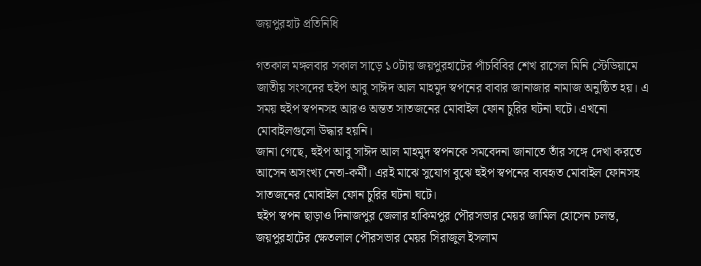জয়পুরহাট প্রতিনিধি

গতকাল মঙ্গলবার সকাল সাড়ে ১০টায় জয়পুরহাটের পাঁচবিবির শেখ রাসেল মিনি স্টেডিয়ামে জাতীয় সংসদের হুইপ আবু সাঈদ আল মাহমুদ স্বপনের বাবার জানাজার নামাজ অনুষ্ঠিত হয়। এ সময় হুইপ স্বপনসহ আরও অন্তত সাতজনের মোবাইল ফোন চুরির ঘটনা ঘটে। এখনো মোবাইলগুলো উদ্ধার হয়নি।
জানা গেছে, হুইপ আবু সাঈদ আল মাহমুদ স্বপনকে সমবেদনা জানাতে তাঁর সঙ্গে দেখা করতে আসেন অসংখ্য নেতা-কর্মী। এরই মাঝে সুযোগ বুঝে হুইপ স্বপনের ব্যবহৃত মোবাইল ফোনসহ সাতজনের মোবাইল ফোন চুরির ঘটনা ঘটে।
হুইপ স্বপন ছাড়াও দিনাজপুর জেলার হাকিমপুর পৌরসভার মেয়র জামিল হোসেন চলন্ত, জয়পুরহাটের ক্ষেতলাল পৌরসভার মেয়র সিরাজুল ইসলাম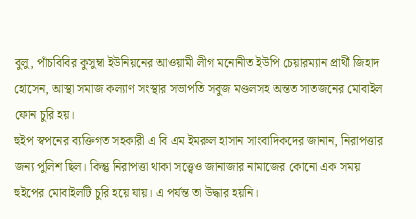বুলু, পাঁচবিবির কুসুম্বা ইউনিয়নের আওয়ামী লীগ মনোনীত ইউপি চেয়ারম্যান প্রার্থী জিহাদ হোসেন, আস্থা সমাজ কল্যাণ সংস্থার সভাপতি সবুজ মণ্ডলসহ অন্তত সাতজনের মোবাইল ফোন চুরি হয়।
হুইপ স্বপনের ব্যক্তিগত সহকারী এ বি এম ইমরুল হাসান সাংবাদিকদের জানান, নিরাপত্তার জন্য পুলিশ ছিল। কিন্তু নিরাপত্তা থাকা সত্ত্বেও জানাজার নামাজের কোনো এক সময় হুইপের মোবাইলটি চুরি হয়ে যায়। এ পর্যন্ত তা উদ্ধার হয়নি।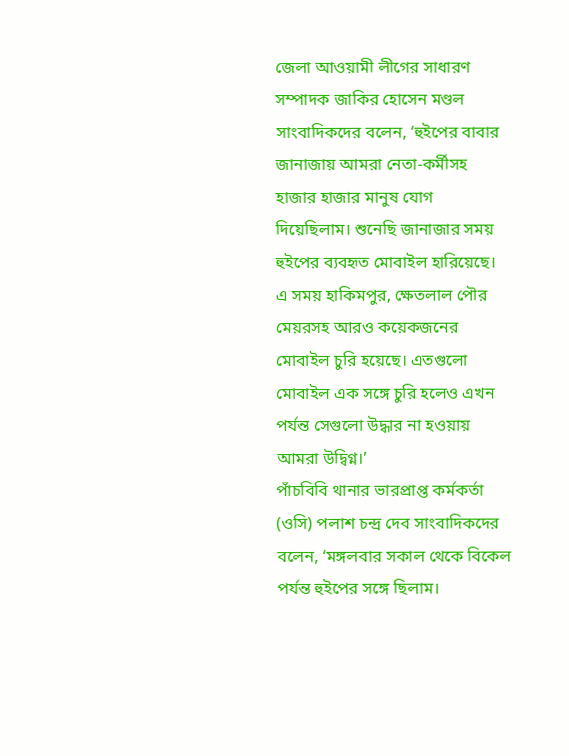জেলা আওয়ামী লীগের সাধারণ সম্পাদক জাকির হোসেন মণ্ডল সাংবাদিকদের বলেন, ‘হুইপের বাবার জানাজায় আমরা নেতা-কর্মীসহ হাজার হাজার মানুষ যোগ দিয়েছিলাম। শুনেছি জানাজার সময় হুইপের ব্যবহৃত মোবাইল হারিয়েছে। এ সময় হাকিমপুর, ক্ষেতলাল পৌর মেয়রসহ আরও কয়েকজনের মোবাইল চুরি হয়েছে। এতগুলো মোবাইল এক সঙ্গে চুরি হলেও এখন পর্যন্ত সেগুলো উদ্ধার না হওয়ায় আমরা উদ্বিগ্ন।’
পাঁচবিবি থানার ভারপ্রাপ্ত কর্মকর্তা (ওসি) পলাশ চন্দ্র দেব সাংবাদিকদের বলেন, ‘মঙ্গলবার সকাল থেকে বিকেল পর্যন্ত হুইপের সঙ্গে ছিলাম।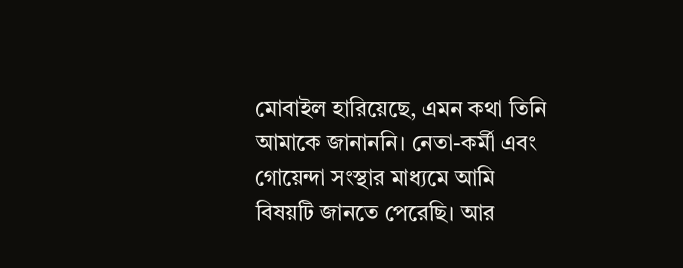মোবাইল হারিয়েছে, এমন কথা তিনি আমাকে জানাননি। নেতা-কর্মী এবং গোয়েন্দা সংস্থার মাধ্যমে আমি বিষয়টি জানতে পেরেছি। আর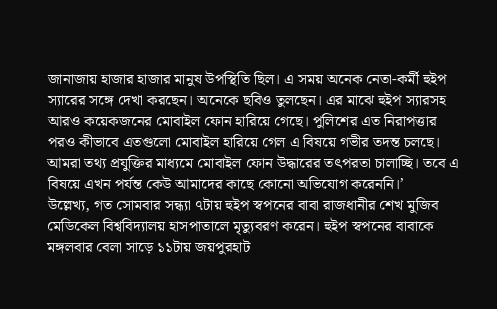জানাজায় হাজার হাজার মানুষ উপস্থিতি ছিল। এ সময় অনেক নেতা-কর্মী হুইপ স্যারের সঙ্গে দেখা করছেন। অনেকে ছবিও তুলছেন। এর মাঝে হুইপ স্যারসহ আরও কয়েকজনের মোবাইল ফোন হারিয়ে গেছে। পুলিশের এত নিরাপত্তার পরও কীভাবে এতগুলো মোবাইল হারিয়ে গেল এ বিষয়ে গভীর তদন্ত চলছে। আমরা তথ্য প্রযুক্তির মাধ্যমে মোবাইল ফোন উদ্ধারের তৎপরতা চালাচ্ছি। তবে এ বিষয়ে এখন পর্যন্ত কেউ আমাদের কাছে কোনো অভিযোগ করেননি।’
উল্লেখ্য, গত সোমবার সন্ধ্যা ৭টায় হুইপ স্বপনের বাবা রাজধানীর শেখ মুজিব মেডিকেল বিশ্ববিদ্যালয় হাসপাতালে মৃত্যুবরণ করেন। হুইপ স্বপনের বাবাকে মঙ্গলবার বেলা সাড়ে ১১টায় জয়পুরহাট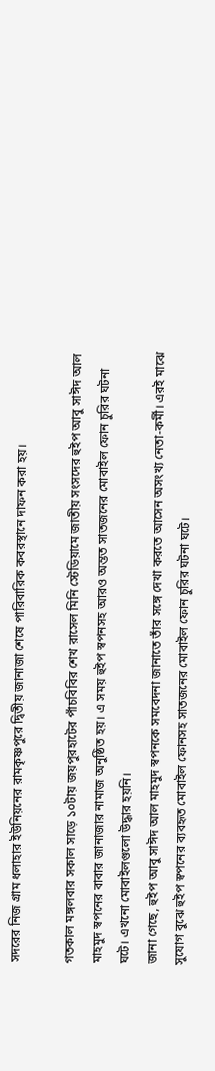সদরের নিজ গ্রাম ধলাহার ইউনিয়নের রামকৃষ্ণপুরে দ্বিতীয় জানাজা শেষে পারিবারিক কবরস্থানে দাফন করা হয়।

গতকাল মঙ্গলবার সকাল সাড়ে ১০টায় জয়পুরহাটের পাঁচবিবির শেখ রাসেল মিনি স্টেডিয়ামে জাতীয় সংসদের হুইপ আবু সাঈদ আল মাহমুদ স্বপনের বাবার জানাজার নামাজ অনুষ্ঠিত হয়। এ সময় হুইপ স্বপনসহ আরও অন্তত সাতজনের মোবাইল ফোন চুরির ঘটনা ঘটে। এখনো মোবাইলগুলো উদ্ধার হয়নি।
জানা গেছে, হুইপ আবু সাঈদ আল মাহমুদ স্বপনকে সমবেদনা জানাতে তাঁর সঙ্গে দেখা করতে আসেন অসংখ্য নেতা-কর্মী। এরই মাঝে সুযোগ বুঝে হুইপ স্বপনের ব্যবহৃত মোবাইল ফোনসহ সাতজনের মোবাইল ফোন চুরির ঘটনা ঘটে।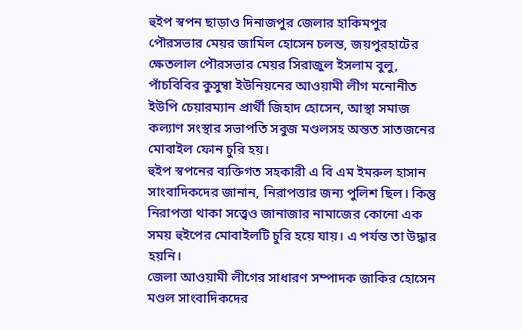হুইপ স্বপন ছাড়াও দিনাজপুর জেলার হাকিমপুর পৌরসভার মেয়র জামিল হোসেন চলন্ত, জয়পুরহাটের ক্ষেতলাল পৌরসভার মেয়র সিরাজুল ইসলাম বুলু, পাঁচবিবির কুসুম্বা ইউনিয়নের আওয়ামী লীগ মনোনীত ইউপি চেয়ারম্যান প্রার্থী জিহাদ হোসেন, আস্থা সমাজ কল্যাণ সংস্থার সভাপতি সবুজ মণ্ডলসহ অন্তত সাতজনের মোবাইল ফোন চুরি হয়।
হুইপ স্বপনের ব্যক্তিগত সহকারী এ বি এম ইমরুল হাসান সাংবাদিকদের জানান, নিরাপত্তার জন্য পুলিশ ছিল। কিন্তু নিরাপত্তা থাকা সত্ত্বেও জানাজার নামাজের কোনো এক সময় হুইপের মোবাইলটি চুরি হয়ে যায়। এ পর্যন্ত তা উদ্ধার হয়নি।
জেলা আওয়ামী লীগের সাধারণ সম্পাদক জাকির হোসেন মণ্ডল সাংবাদিকদের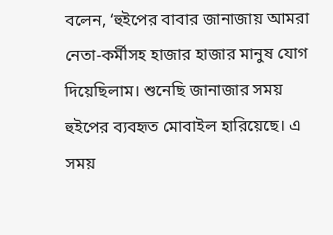বলেন, ‘হুইপের বাবার জানাজায় আমরা নেতা-কর্মীসহ হাজার হাজার মানুষ যোগ দিয়েছিলাম। শুনেছি জানাজার সময় হুইপের ব্যবহৃত মোবাইল হারিয়েছে। এ সময়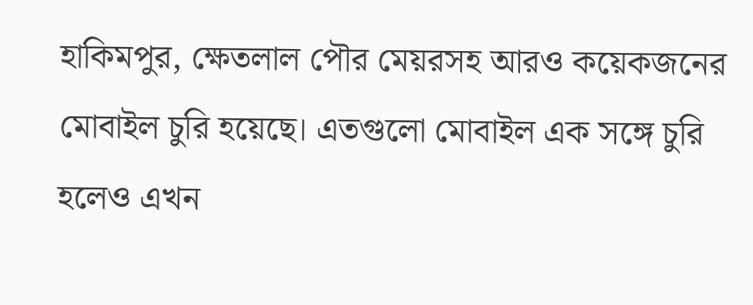হাকিমপুর, ক্ষেতলাল পৌর মেয়রসহ আরও কয়েকজনের মোবাইল চুরি হয়েছে। এতগুলো মোবাইল এক সঙ্গে চুরি হলেও এখন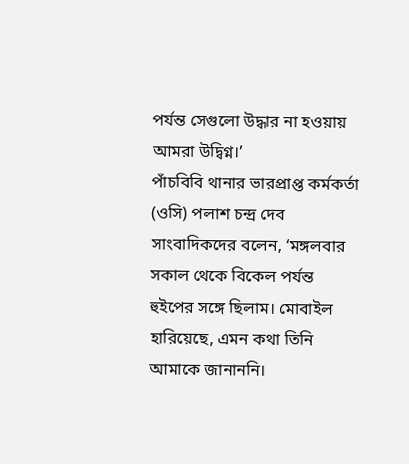পর্যন্ত সেগুলো উদ্ধার না হওয়ায় আমরা উদ্বিগ্ন।’
পাঁচবিবি থানার ভারপ্রাপ্ত কর্মকর্তা (ওসি) পলাশ চন্দ্র দেব সাংবাদিকদের বলেন, ‘মঙ্গলবার সকাল থেকে বিকেল পর্যন্ত হুইপের সঙ্গে ছিলাম। মোবাইল হারিয়েছে, এমন কথা তিনি আমাকে জানাননি।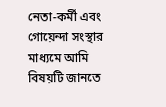নেতা-কর্মী এবং গোয়েন্দা সংস্থার মাধ্যমে আমি বিষয়টি জানতে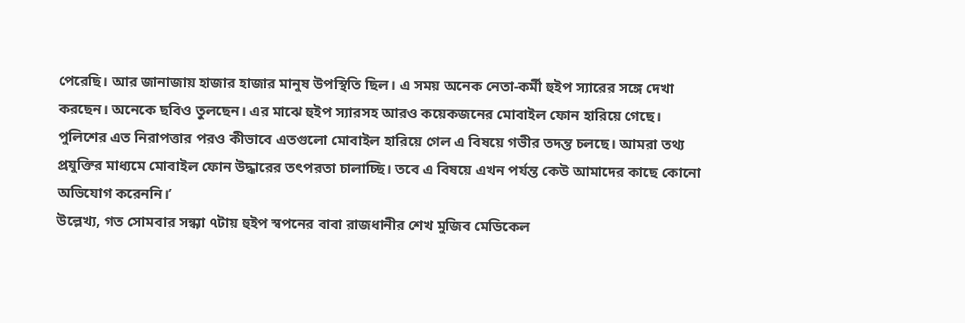পেরেছি। আর জানাজায় হাজার হাজার মানুষ উপস্থিতি ছিল। এ সময় অনেক নেতা-কর্মী হুইপ স্যারের সঙ্গে দেখা করছেন। অনেকে ছবিও তুলছেন। এর মাঝে হুইপ স্যারসহ আরও কয়েকজনের মোবাইল ফোন হারিয়ে গেছে। পুলিশের এত নিরাপত্তার পরও কীভাবে এতগুলো মোবাইল হারিয়ে গেল এ বিষয়ে গভীর তদন্ত চলছে। আমরা তথ্য প্রযুক্তির মাধ্যমে মোবাইল ফোন উদ্ধারের তৎপরতা চালাচ্ছি। তবে এ বিষয়ে এখন পর্যন্ত কেউ আমাদের কাছে কোনো অভিযোগ করেননি।’
উল্লেখ্য, গত সোমবার সন্ধ্যা ৭টায় হুইপ স্বপনের বাবা রাজধানীর শেখ মুজিব মেডিকেল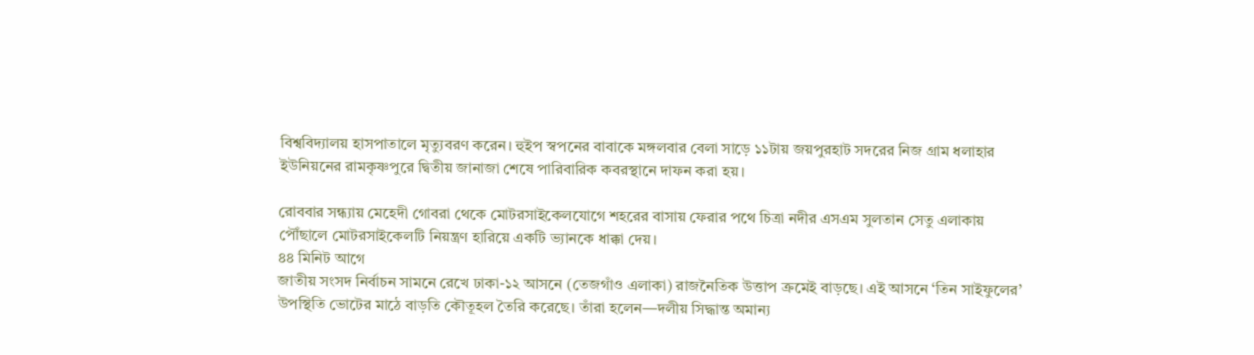বিশ্ববিদ্যালয় হাসপাতালে মৃত্যুবরণ করেন। হুইপ স্বপনের বাবাকে মঙ্গলবার বেলা সাড়ে ১১টায় জয়পুরহাট সদরের নিজ গ্রাম ধলাহার ইউনিয়নের রামকৃষ্ণপুরে দ্বিতীয় জানাজা শেষে পারিবারিক কবরস্থানে দাফন করা হয়।

রোববার সন্ধ্যায় মেহেদী গোবরা থেকে মোটরসাইকেলযোগে শহরের বাসায় ফেরার পথে চিত্রা নদীর এসএম সুলতান সেতু এলাকায় পৌঁছালে মোটরসাইকেলটি নিয়ন্ত্রণ হারিয়ে একটি ভ্যানকে ধাক্কা দেয়।
৪৪ মিনিট আগে
জাতীয় সংসদ নির্বাচন সামনে রেখে ঢাকা-১২ আসনে (তেজগাঁও এলাকা) রাজনৈতিক উত্তাপ ক্রমেই বাড়ছে। এই আসনে ‘তিন সাইফুলের’ উপস্থিতি ভোটের মাঠে বাড়তি কৌতূহল তৈরি করেছে। তাঁরা হলেন—দলীয় সিদ্ধান্ত অমান্য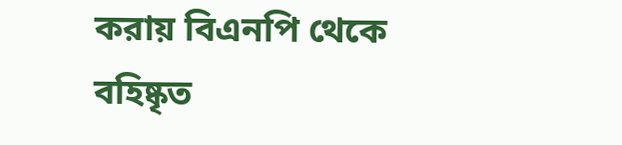করায় বিএনপি থেকে বহিষ্কৃত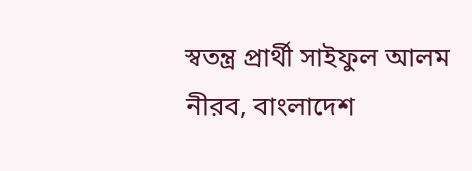স্বতন্ত্র প্রার্থী সাইফুল আলম নীরব, বাংলাদেশ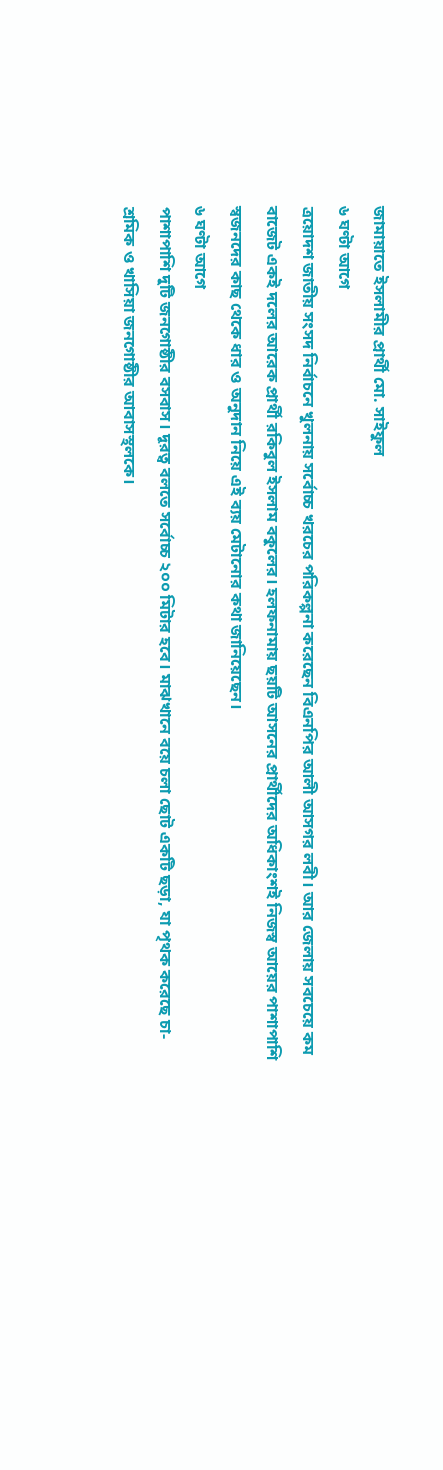জামায়াতে ইসলামীর প্রার্থী মো. সাইফুল
৬ ঘণ্টা আগে
ত্রয়োদশ জাতীয় সংসদ নির্বাচনে খুলনায় সর্বোচ্চ খরচের পরিকল্পনা করেছেন বিএনপির আলী আসগর লবী। আর জেলায় সবচেয়ে কম বাজেট একই দলের আরেক প্রার্থী রকিবুল ইসলাম বকুলের। হলফনামায় ছয়টি আসনের প্রার্থীদের অধিকাংশই নিজস্ব আয়ের পাশাপাশি স্বজনদের কাছ থেকে ধার ও অনুদান নিয়ে এই ব্যয় মেটানোর কথা জানিয়েছেন।
৬ ঘণ্টা আগে
পাশাপাশি দুটি জনগোষ্ঠীর বসবাস। দূরত্ব বলতে সর্বোচ্চ ২০০ মিটার হবে। মাঝখানে বয়ে চলা ছোট একটি ছড়া, যা পৃথক করেছে চা-শ্রমিক ও খাসিয়া জনগোষ্ঠীর আবাসস্থলকে।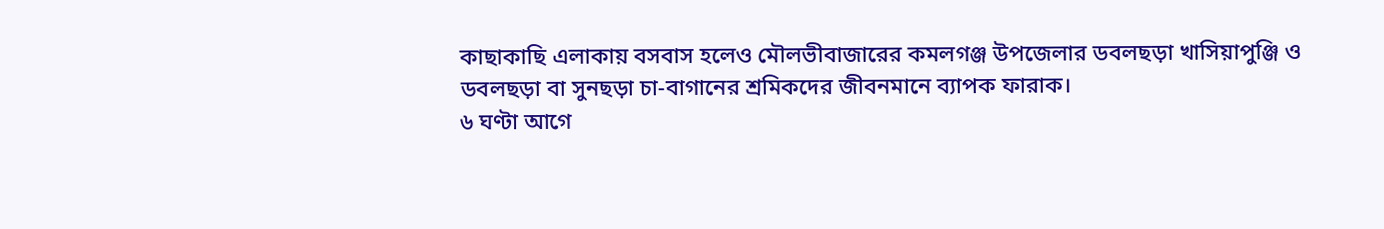কাছাকাছি এলাকায় বসবাস হলেও মৌলভীবাজারের কমলগঞ্জ উপজেলার ডবলছড়া খাসিয়াপুঞ্জি ও ডবলছড়া বা সুনছড়া চা-বাগানের শ্রমিকদের জীবনমানে ব্যাপক ফারাক।
৬ ঘণ্টা আগে